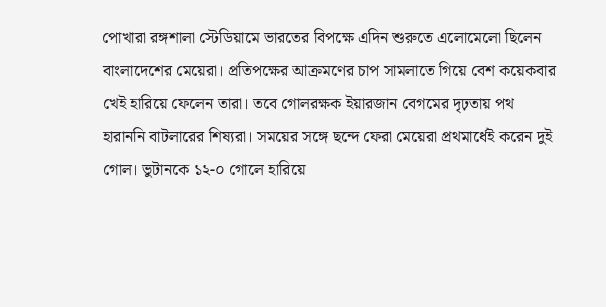পোখারা রঙ্গশালা স্টেডিয়ামে ভারতের বিপক্ষে এদিন শুরুতে এলোমেলো ছিলেন বাংলাদেশের মেয়েরা। প্রতিপক্ষের আক্রমণের চাপ সামলাতে গিয়ে বেশ কয়েকবার খেই হারিয়ে ফেলেন তারা। তবে গোলরক্ষক ইয়ারজান বেগমের দৃঢ়তায় পথ হারাননি বাটলারের শিষ্যরা। সময়ের সঙ্গে ছন্দে ফেরা মেয়েরা প্রথমার্ধেই করেন দুই গোল। ভুটানকে ১২-০ গোলে হারিয়ে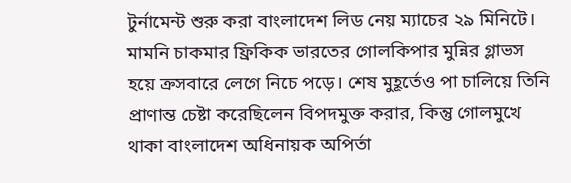টুর্নামেন্ট শুরু করা বাংলাদেশ লিড নেয় ম্যাচের ২৯ মিনিটে।
মামনি চাকমার ফ্রিকিক ভারতের গোলকিপার মুন্নির গ্লাভস হয়ে ক্রসবারে লেগে নিচে পড়ে। শেষ মুহূর্তেও পা চালিয়ে তিনি প্রাণান্ত চেষ্টা করেছিলেন বিপদমুক্ত করার, কিন্তু গোলমুখে থাকা বাংলাদেশ অধিনায়ক অপির্তা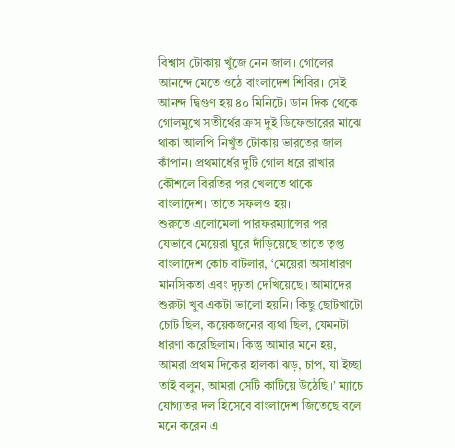বিশ্বাস টোকায় খুঁজে নেন জাল। গোলের আনন্দে মেতে ওঠে বাংলাদেশ শিবির। সেই আনন্দ দ্বিগুণ হয় ৪০ মিনিটে। ডান দিক থেকে গোলমুখে সতীর্থের ক্রস দুই ডিফেন্ডারের মাঝে থাকা আলপি নিখুঁত টোকায় ভারতের জাল কাঁপান। প্রথমার্ধের দুটি গোল ধরে রাখার কৌশলে বিরতির পর খেলতে থাকে বাংলাদেশ। তাতে সফলও হয়।
শুরুতে এলোমেলা পারফরম্যান্সের পর যেভাবে মেয়েরা ঘুরে দাঁড়িয়েছে তাতে তৃপ্ত বাংলাদেশ কোচ বাটলার, ‘মেয়েরা অসাধারণ মানসিকতা এবং দৃঢ়তা দেখিয়েছে। আমাদের শুরুটা খুব একটা ভালো হয়নি। কিছু ছোটখাটো চোট ছিল, কয়েকজনের ব্যথা ছিল, যেমনটা ধারণা করেছিলাম। কিন্তু আমার মনে হয়, আমরা প্রথম দিকের হালকা ঝড়, চাপ, যা ইচ্ছা তাই বলুন, আমরা সেটি কাটিয়ে উঠেছি।’ ম্যাচে যোগ্যতর দল হিসেবে বাংলাদেশ জিতেছে বলে মনে করেন এ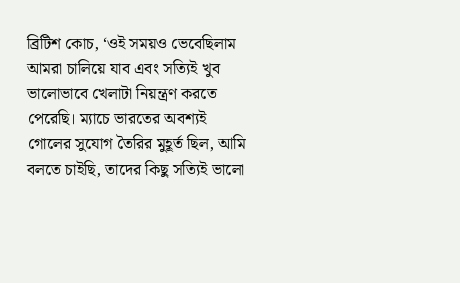ব্রিটিশ কোচ, ‘ওই সময়ও ভেবেছিলাম আমরা চালিয়ে যাব এবং সত্যিই খুব ভালোভাবে খেলাটা নিয়ন্ত্রণ করতে পেরেছি। ম্যাচে ভারতের অবশ্যই গোলের সুযোগ তৈরির মুহূর্ত ছিল, আমি বলতে চাইছি, তাদের কিছু সত্যিই ভালো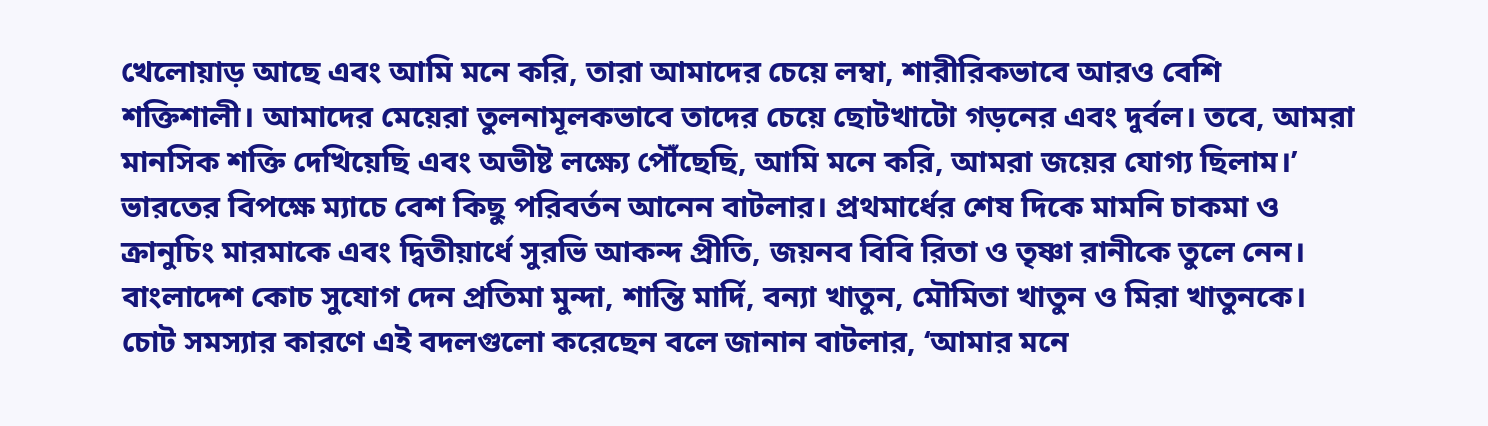খেলোয়াড় আছে এবং আমি মনে করি, তারা আমাদের চেয়ে লম্বা, শারীরিকভাবে আরও বেশি শক্তিশালী। আমাদের মেয়েরা তুলনামূলকভাবে তাদের চেয়ে ছোটখাটো গড়নের এবং দুর্বল। তবে, আমরা মানসিক শক্তি দেখিয়েছি এবং অভীষ্ট লক্ষ্যে পৌঁছেছি, আমি মনে করি, আমরা জয়ের যোগ্য ছিলাম।’
ভারতের বিপক্ষে ম্যাচে বেশ কিছু পরিবর্তন আনেন বাটলার। প্রথমার্ধের শেষ দিকে মামনি চাকমা ও ক্রানুচিং মারমাকে এবং দ্বিতীয়ার্ধে সুরভি আকন্দ প্রীতি, জয়নব বিবি রিতা ও তৃষ্ণা রানীকে তুলে নেন। বাংলাদেশ কোচ সুযোগ দেন প্রতিমা মুন্দা, শান্তি মার্দি, বন্যা খাতুন, মৌমিতা খাতুন ও মিরা খাতুনকে। চোট সমস্যার কারণে এই বদলগুলো করেছেন বলে জানান বাটলার, ‘আমার মনে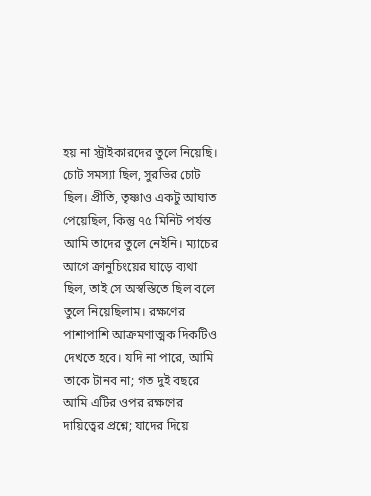হয় না স্ট্রাইকারদের তুলে নিয়েছি। চোট সমস্যা ছিল, সুরভির চোট ছিল। প্রীতি, তৃষ্ণাও একটু আঘাত পেয়েছিল, কিন্তু ৭৫ মিনিট পর্যন্ত আমি তাদের তুলে নেইনি। ম্যাচের আগে ক্রানুচিংয়ের ঘাড়ে ব্যথা ছিল, তাই সে অস্বস্তিতে ছিল বলে তুলে নিয়েছিলাম। রক্ষণের পাশাপাশি আক্রমণাত্মক দিকটিও দেখতে হবে। যদি না পারে, আমি তাকে টানব না; গত দুই বছরে আমি এটির ওপর রক্ষণের দায়িত্বের প্রশ্নে; যাদের দিয়ে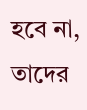হবে না, তাদের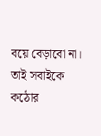বয়ে বেড়াবো না। তাই সবাইকে কঠোর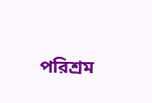পরিশ্রম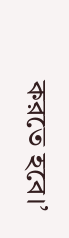করতে হবে।’